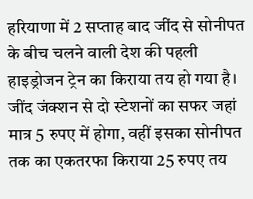हरियाणा में 2 सप्ताह बाद जींद से सोनीपत के बीच चलने वाली देश की पहली हाइड्रोजन ट्रेन का किराया तय हो गया है। जींद जंक्शन से दो स्टेशनों का सफर जहां मात्र 5 रुपए में होगा, वहीं इसका सोनीपत तक का एकतरफा किराया 25 रुपए तय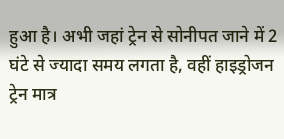हुआ है। अभी जहां ट्रेन से सोनीपत जाने में 2 घंटे से ज्यादा समय लगता है, वहीं हाइड्रोजन ट्रेन मात्र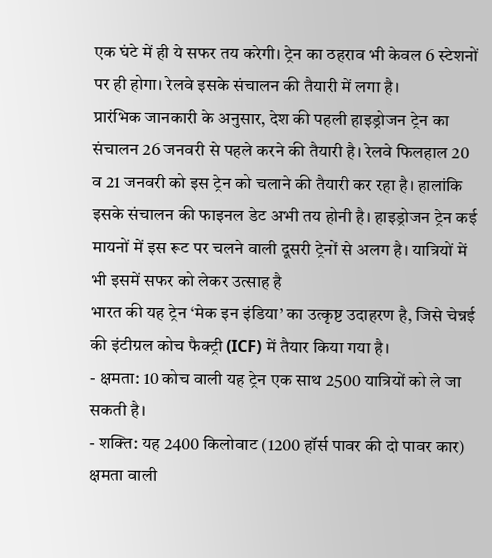एक घंटे में ही ये सफर तय करेगी। ट्रेन का ठहराव भी केवल 6 स्टेशनों पर ही होगा। रेलवे इसके संचालन की तैयारी में लगा है।
प्रारंभिक जानकारी के अनुसार, देश की पहली हाइड्रोजन ट्रेन का संचालन 26 जनवरी से पहले करने की तैयारी है। रेलवे फिलहाल 20 व 21 जनवरी को इस ट्रेन को चलाने की तैयारी कर रहा है। हालांकि इसके संचालन की फाइनल डेट अभी तय होनी है। हाइड्रोजन ट्रेन कई मायनों में इस रूट पर चलने वाली दूसरी ट्रेनों से अलग है। यात्रियों में भी इसमें सफर को लेकर उत्साह है
भारत की यह ट्रेन ‘मेक इन इंडिया’ का उत्कृष्ट उदाहरण है, जिसे चेन्नई की इंटीग्रल कोच फैक्ट्री (ICF) में तैयार किया गया है।
- क्षमता: 10 कोच वाली यह ट्रेन एक साथ 2500 यात्रियों को ले जा सकती है।
- शक्ति: यह 2400 किलोवाट (1200 हॉर्स पावर की दो पावर कार) क्षमता वाली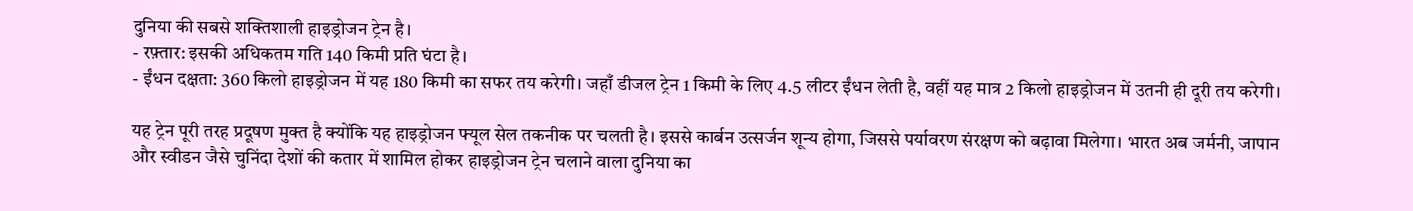दुनिया की सबसे शक्तिशाली हाइड्रोजन ट्रेन है।
- रफ़्तार: इसकी अधिकतम गति 140 किमी प्रति घंटा है।
- ईंधन दक्षता: 360 किलो हाइड्रोजन में यह 180 किमी का सफर तय करेगी। जहाँ डीजल ट्रेन 1 किमी के लिए 4.5 लीटर ईंधन लेती है, वहीं यह मात्र 2 किलो हाइड्रोजन में उतनी ही दूरी तय करेगी।

यह ट्रेन पूरी तरह प्रदूषण मुक्त है क्योंकि यह हाइड्रोजन फ्यूल सेल तकनीक पर चलती है। इससे कार्बन उत्सर्जन शून्य होगा, जिससे पर्यावरण संरक्षण को बढ़ावा मिलेगा। भारत अब जर्मनी, जापान और स्वीडन जैसे चुनिंदा देशों की कतार में शामिल होकर हाइड्रोजन ट्रेन चलाने वाला दुनिया का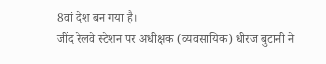8वां देश बन गया है।
जींद रेलवे स्टेशन पर अधीक्षक (व्यवसायिक) धीरज बुटानी ने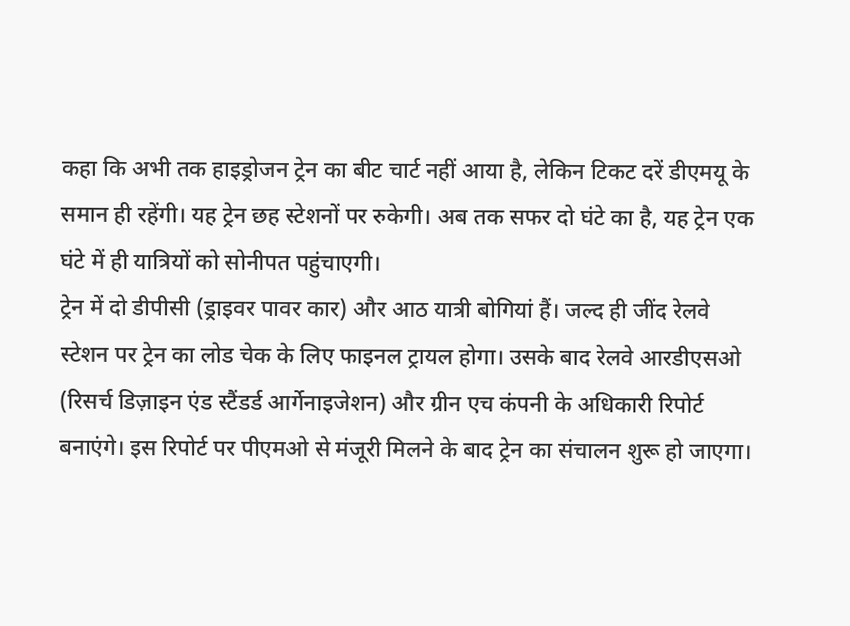कहा कि अभी तक हाइड्रोजन ट्रेन का बीट चार्ट नहीं आया है, लेकिन टिकट दरें डीएमयू के समान ही रहेंगी। यह ट्रेन छह स्टेशनों पर रुकेगी। अब तक सफर दो घंटे का है, यह ट्रेन एक घंटे में ही यात्रियों को सोनीपत पहुंचाएगी।
ट्रेन में दो डीपीसी (ड्राइवर पावर कार) और आठ यात्री बोगियां हैं। जल्द ही जींद रेलवे स्टेशन पर ट्रेन का लोड चेक के लिए फाइनल ट्रायल होगा। उसके बाद रेलवे आरडीएसओ (रिसर्च डिज़ाइन एंड स्टैंडर्ड आर्गेनाइजेशन) और ग्रीन एच कंपनी के अधिकारी रिपोर्ट बनाएंगे। इस रिपोर्ट पर पीएमओ से मंजूरी मिलने के बाद ट्रेन का संचालन शुरू हो जाएगा।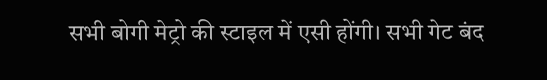सभी बोगी मेट्रो की स्टाइल में एसी होंगी। सभी गेट बंद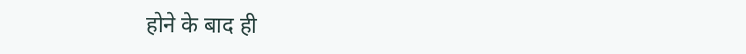होने के बाद ही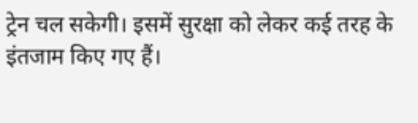ट्रेन चल सकेगी। इसमें सुरक्षा को लेकर कई तरह के इंतजाम किए गए हैं।